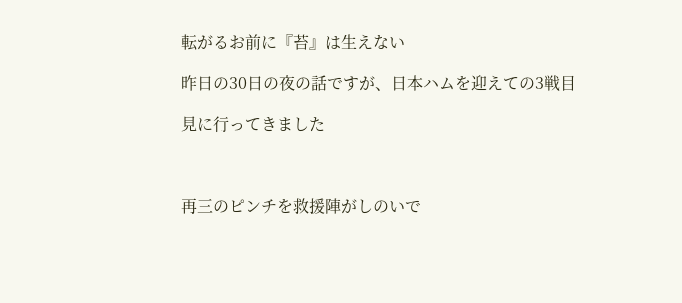転がるお前に『苔』は生えない

昨日の30日の夜の話ですが、日本ハムを迎えての3戦目

見に行ってきました



再三のピンチを救援陣がしのいで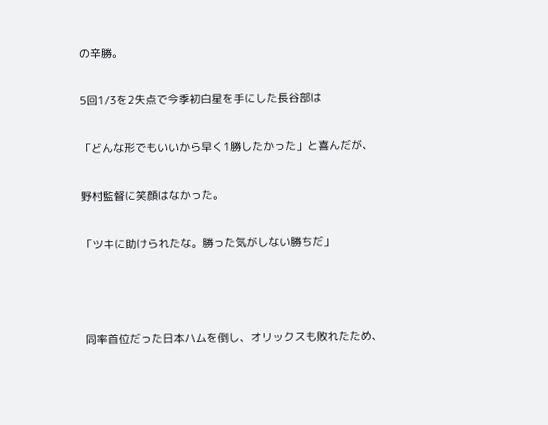の辛勝。

5回1/3を2失点で今季初白星を手にした長谷部は

「どんな形でもいいから早く1勝したかった」と喜んだが、

野村監督に笑顔はなかった。

「ツキに助けられたな。勝った気がしない勝ちだ」



 同率首位だった日本ハムを倒し、オリックスも敗れたため、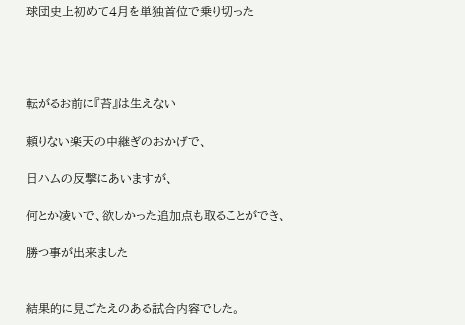球団史上初めて4月を単独首位で乗り切った




転がるお前に『苔』は生えない

頼りない楽天の中継ぎのおかげで、

日ハムの反撃にあいますが、

何とか凌いで、欲しかった追加点も取ることができ、

勝つ事が出来ました


結果的に見ごたえのある試合内容でした。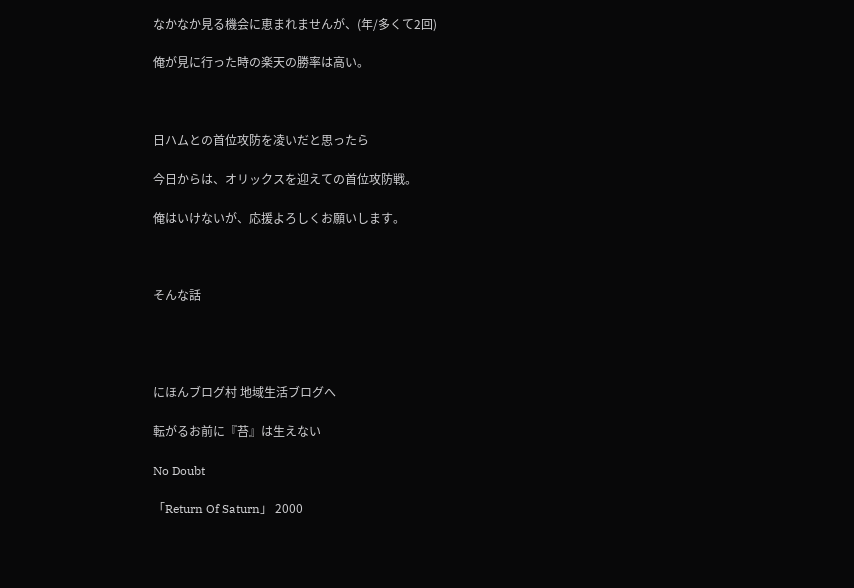なかなか見る機会に恵まれませんが、(年/多くて2回)

俺が見に行った時の楽天の勝率は高い。



日ハムとの首位攻防を凌いだと思ったら

今日からは、オリックスを迎えての首位攻防戦。

俺はいけないが、応援よろしくお願いします。



そんな話




にほんブログ村 地域生活ブログへ

転がるお前に『苔』は生えない

No Doubt

「Return Of Saturn」 2000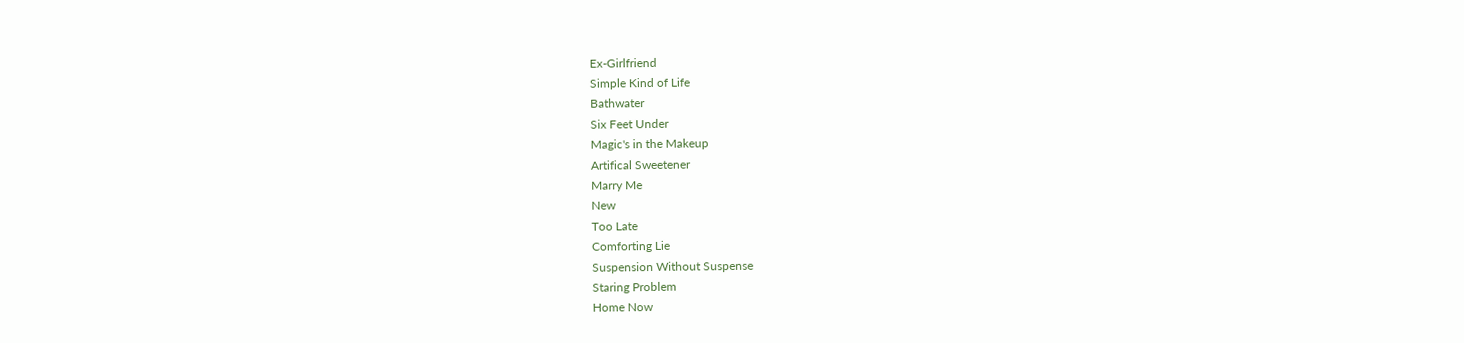Ex-Girlfriend
Simple Kind of Life
Bathwater
Six Feet Under
Magic's in the Makeup
Artifical Sweetener
Marry Me
New
Too Late
Comforting Lie
Suspension Without Suspense
Staring Problem
Home Now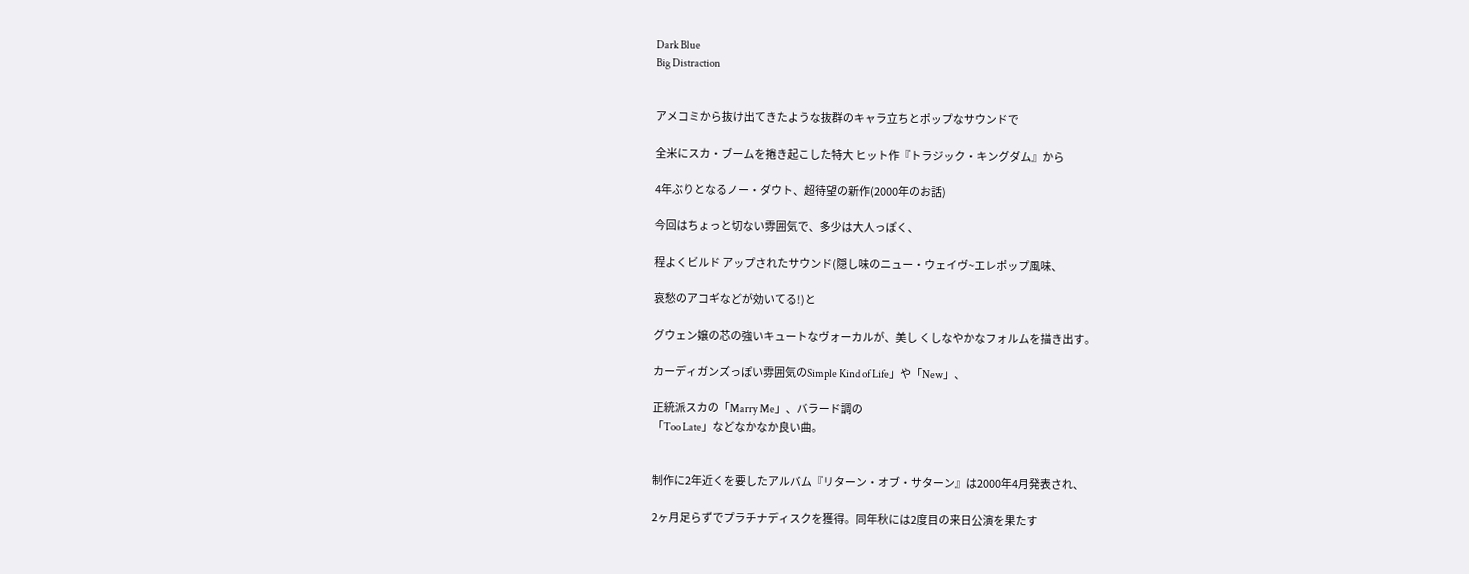Dark Blue
Big Distraction


アメコミから抜け出てきたような抜群のキャラ立ちとポップなサウンドで

全米にスカ・ブームを捲き起こした特大 ヒット作『トラジック・キングダム』から

4年ぶりとなるノー・ダウト、超待望の新作(2000年のお話)

今回はちょっと切ない雰囲気で、多少は大人っぽく、

程よくビルド アップされたサウンド(隠し味のニュー・ウェイヴ~エレポップ風味、

哀愁のアコギなどが効いてる!)と

グウェン嬢の芯の強いキュートなヴォーカルが、美し くしなやかなフォルムを描き出す。

カーディガンズっぽい雰囲気のSimple Kind of Life」や「New」、

正統派スカの「Marry Me」、バラード調の
「Too Late」などなかなか良い曲。


制作に2年近くを要したアルバム『リターン・オブ・サターン』は2000年4月発表され、

2ヶ月足らずでプラチナディスクを獲得。同年秋には2度目の来日公演を果たす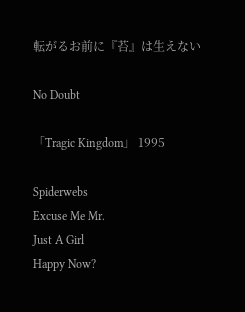転がるお前に『苔』は生えない

No Doubt

「Tragic Kingdom」 1995

Spiderwebs
Excuse Me Mr.
Just A Girl
Happy Now?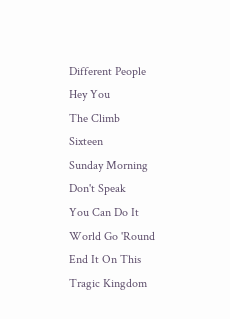Different People
Hey You
The Climb
Sixteen
Sunday Morning
Don't Speak
You Can Do It
World Go 'Round
End It On This
Tragic Kingdom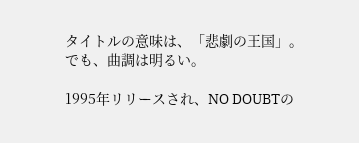タイトルの意味は、「悲劇の王国」。でも、曲調は明るい。

1995年リリースされ、NO DOUBTの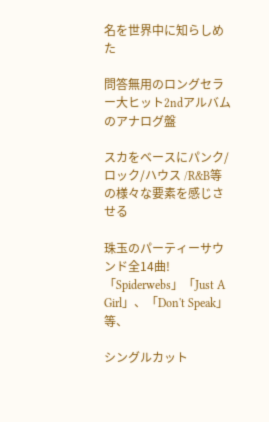名を世界中に知らしめた

問答無用のロングセラー大ヒット2ndアルバムのアナログ盤

スカをベースにパンク/ロック/ハウス /R&B等の様々な要素を感じさせる

珠玉のパーティーサウンド全14曲!「Spiderwebs」「Just A Girl」、「Don't Speak」等、

シングルカット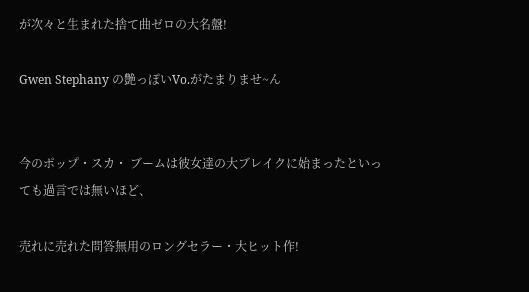が次々と生まれた捨て曲ゼロの大名盤!

Gwen Stephany の艶っぽいVo.がたまりませ~ん


今のポップ・スカ・ ブームは彼女達の大ブレイクに始まったといっても過言では無いほど、

売れに売れた問答無用のロングセラー・大ヒット作!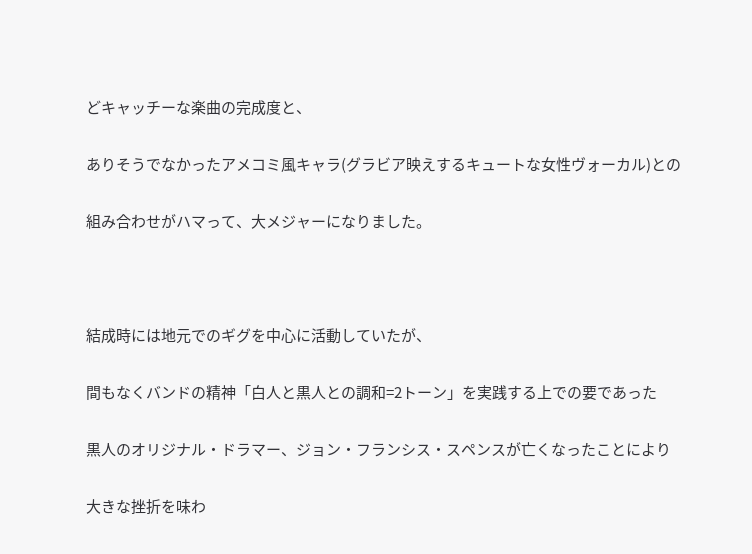どキャッチーな楽曲の完成度と、

ありそうでなかったアメコミ風キャラ(グラビア映えするキュートな女性ヴォーカル)との

組み合わせがハマって、大メジャーになりました。



結成時には地元でのギグを中心に活動していたが、

間もなくバンドの精神「白人と黒人との調和=2トーン」を実践する上での要であった

黒人のオリジナル・ドラマー、ジョン・フランシス・スペンスが亡くなったことにより

大きな挫折を味わ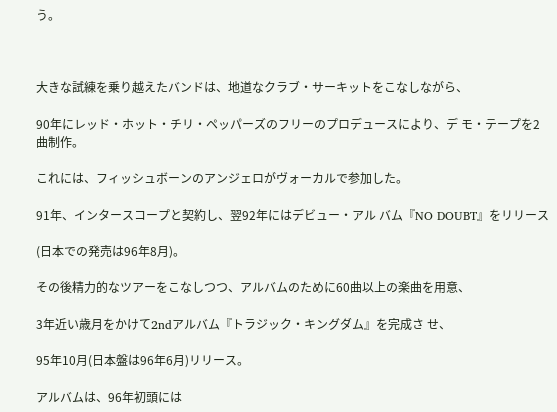う。



大きな試練を乗り越えたバンドは、地道なクラブ・サーキットをこなしながら、

90年にレッド・ホット・チリ・ペッパーズのフリーのプロデュースにより、デ モ・テープを2曲制作。

これには、フィッシュボーンのアンジェロがヴォーカルで参加した。

91年、インタースコープと契約し、翌92年にはデビュー・アル バム『NO DOUBT』をリリース

(日本での発売は96年8月)。

その後精力的なツアーをこなしつつ、アルバムのために60曲以上の楽曲を用意、

3年近い歳月をかけて2ndアルバム『トラジック・キングダム』を完成さ せ、

95年10月(日本盤は96年6月)リリース。

アルバムは、96年初頭には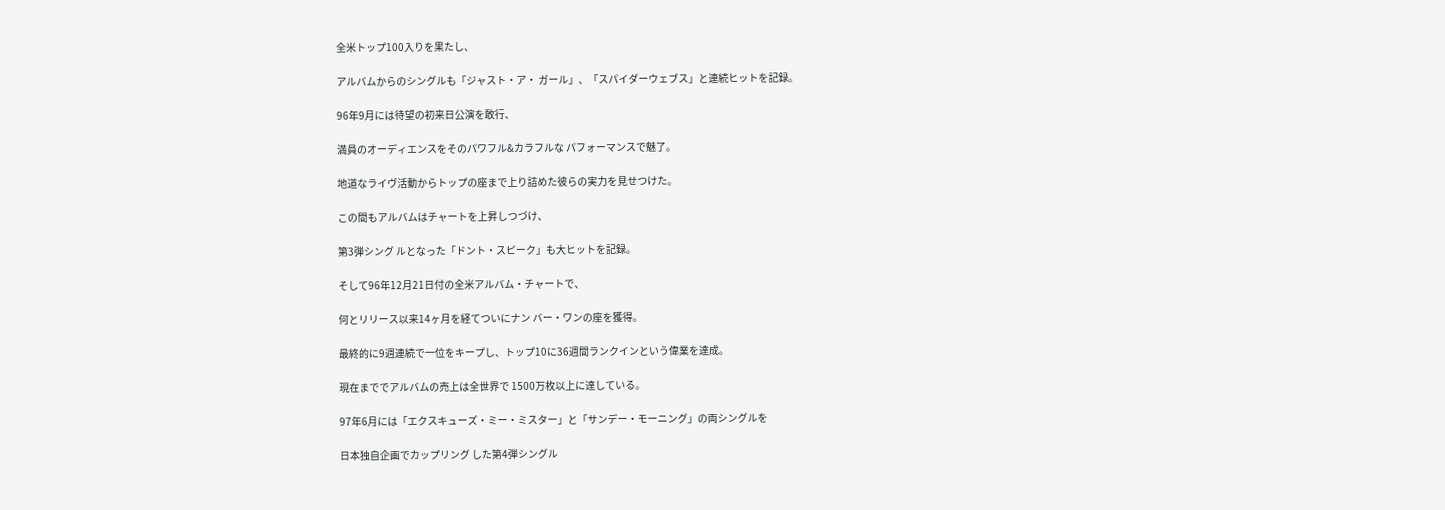全米トップ100入りを果たし、

アルバムからのシングルも「ジャスト・ア・ ガール」、「スパイダーウェブス」と連続ヒットを記録。

96年9月には待望の初来日公演を敢行、

満員のオーディエンスをそのパワフル&カラフルな パフォーマンスで魅了。

地道なライヴ活動からトップの座まで上り詰めた彼らの実力を見せつけた。

この間もアルバムはチャートを上昇しつづけ、

第3弾シング ルとなった「ドント・スピーク」も大ヒットを記録。

そして96年12月21日付の全米アルバム・チャートで、

何とリリース以来14ヶ月を経てついにナン バー・ワンの座を獲得。

最終的に9週連続で一位をキープし、トップ10に36週間ランクインという偉業を達成。

現在まででアルバムの売上は全世界で 1500万枚以上に達している。

97年6月には「エクスキューズ・ミー・ミスター」と「サンデー・モーニング」の両シングルを

日本独自企画でカップリング した第4弾シングル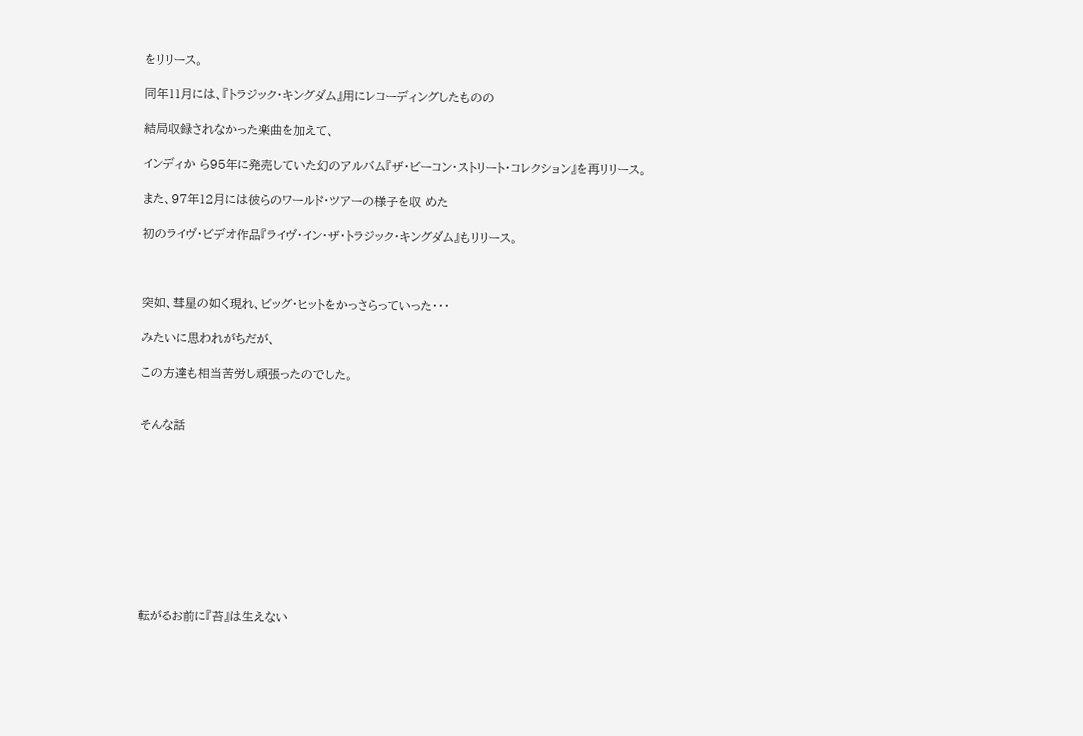をリリース。

同年11月には、『トラジック・キングダム』用にレコーディングしたものの

結局収録されなかった楽曲を加えて、

インディか ら95年に発売していた幻のアルバム『ザ・ビーコン・ストリート・コレクション』を再リリース。

また、97年12月には彼らのワールド・ツアーの様子を収 めた

初のライヴ・ビデオ作品『ライヴ・イン・ザ・トラジック・キングダム』もリリース。



突如、彗星の如く現れ、ビッグ・ヒットをかっさらっていった・・・

みたいに思われがちだが、

この方達も相当苦労し頑張ったのでした。


そんな話










転がるお前に『苔』は生えない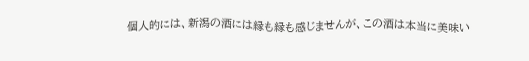個人的には、新潟の酒には縁も縁も感じませんが、この酒は本当に美味い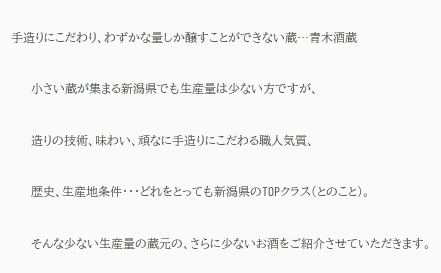手造りにこだわり、わずかな量しか醸すことができない蔵…青木酒蔵

     小さい蔵が集まる新潟県でも生産量は少ない方ですが、

     造りの技術、味わい、頑なに手造りにこだわる職人気質、

     歴史、生産地条件・・・どれをとっても新潟県のTOPクラス(とのこと)。

     そんな少ない生産量の蔵元の、さらに少ないお酒をご紹介させていただきます。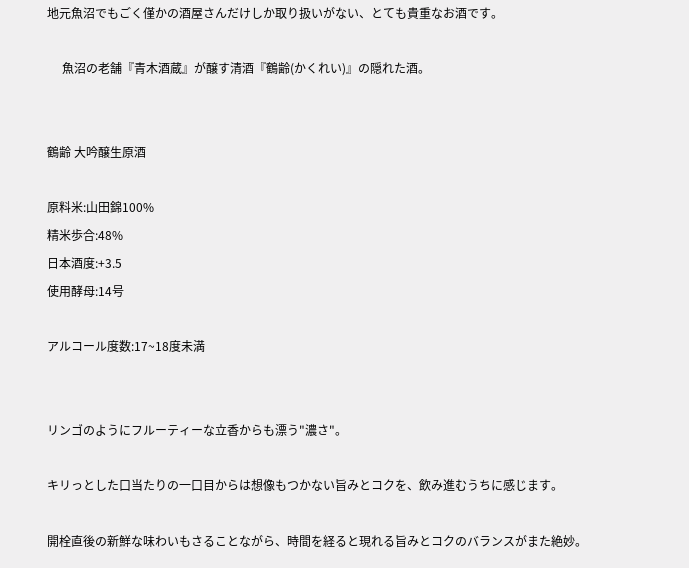地元魚沼でもごく僅かの酒屋さんだけしか取り扱いがない、とても貴重なお酒です。

     魚沼の老舗『青木酒蔵』が醸す清酒『鶴齢(かくれい)』の隠れた酒。


鶴齢 大吟醸生原酒

原料米:山田錦100%
精米歩合:48%
日本酒度:+3.5
使用酵母:14号

アルコール度数:17~18度未満


リンゴのようにフルーティーな立香からも漂う"濃さ"。

キリっとした口当たりの一口目からは想像もつかない旨みとコクを、飲み進むうちに感じます。

開栓直後の新鮮な味わいもさることながら、時間を経ると現れる旨みとコクのバランスがまた絶妙。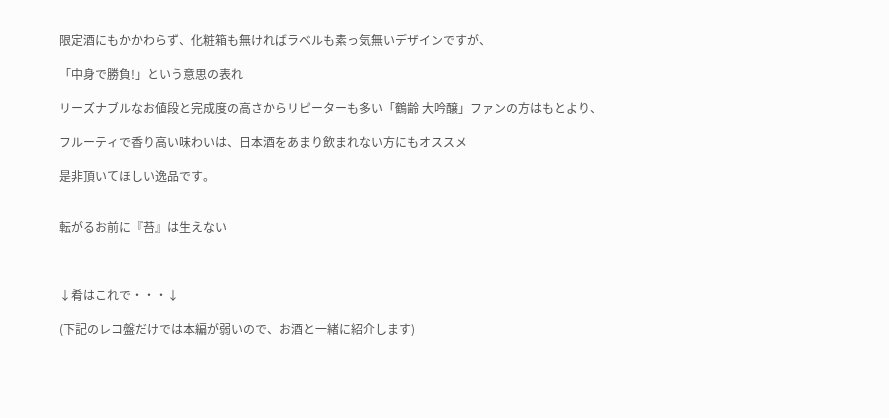限定酒にもかかわらず、化粧箱も無ければラベルも素っ気無いデザインですが、

「中身で勝負!」という意思の表れ

リーズナブルなお値段と完成度の高さからリピーターも多い「鶴齢 大吟醸」ファンの方はもとより、

フルーティで香り高い味わいは、日本酒をあまり飲まれない方にもオススメ

是非頂いてほしい逸品です。


転がるお前に『苔』は生えない



↓肴はこれで・・・↓

(下記のレコ盤だけでは本編が弱いので、お酒と一緒に紹介します)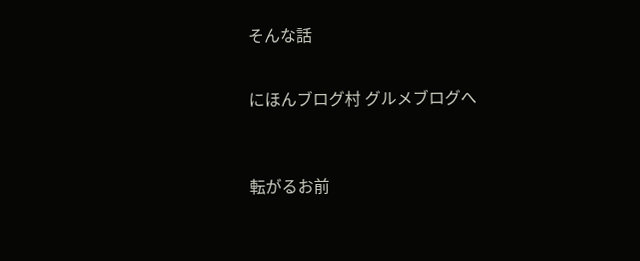そんな話


にほんブログ村 グルメブログへ



転がるお前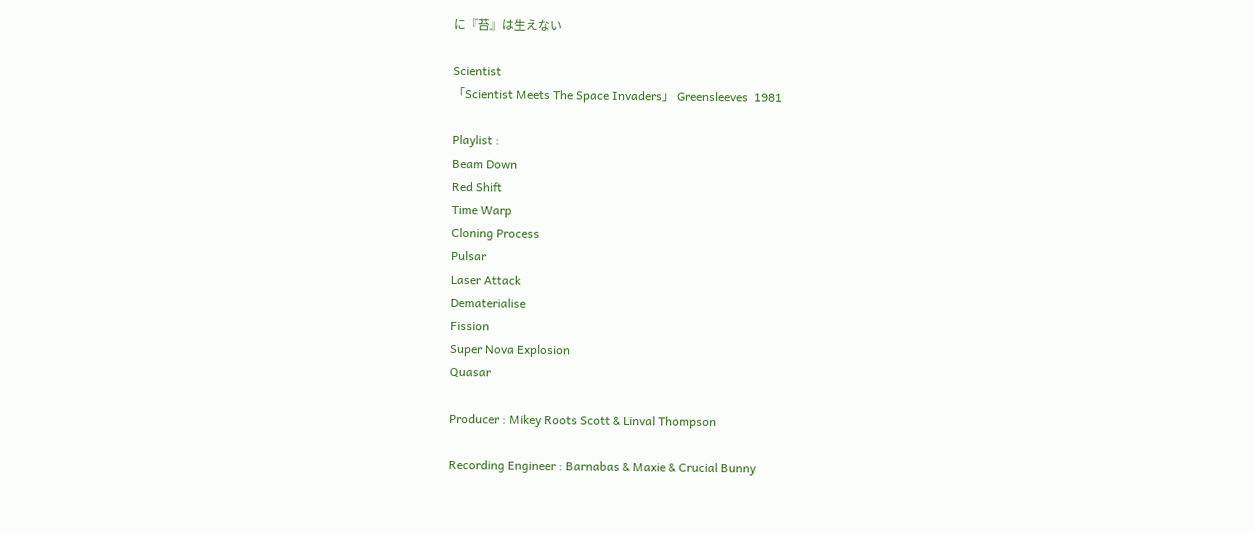に『苔』は生えない

Scientist
「Scientist Meets The Space Invaders」 Greensleeves  1981

Playlist :
Beam Down
Red Shift
Time Warp
Cloning Process
Pulsar
Laser Attack
Dematerialise
Fission
Super Nova Explosion
Quasar

Producer : Mikey Roots Scott & Linval Thompson

Recording Engineer : Barnabas & Maxie & Crucial Bunny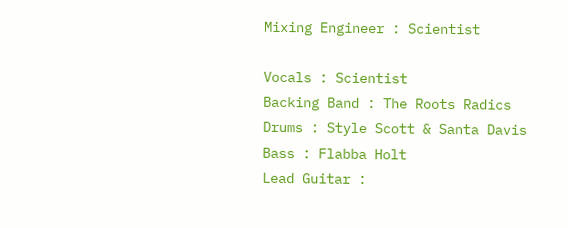Mixing Engineer : Scientist

Vocals : Scientist
Backing Band : The Roots Radics
Drums : Style Scott & Santa Davis
Bass : Flabba Holt
Lead Guitar :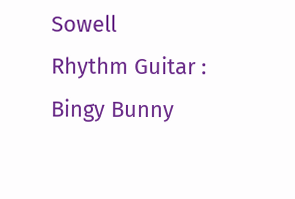Sowell
Rhythm Guitar : Bingy Bunny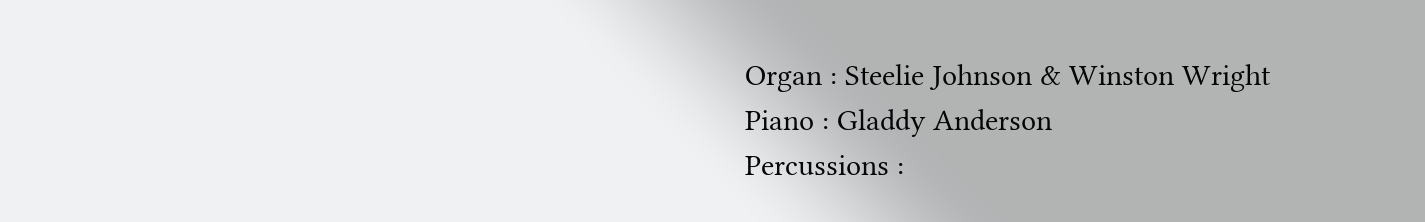Organ : Steelie Johnson & Winston Wright
Piano : Gladdy Anderson
Percussions :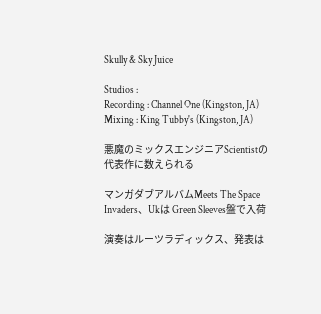Skully & Sky Juice

Studios :
Recording : Channel One (Kingston, JA)
Mixing : King Tubby's (Kingston, JA)

悪魔のミックスエンジニアScientistの代表作に数えられる

マンガダブアルバムMeets The Space Invaders、Ukは Green Sleeves盤で入荷

演奏はルーツラディックス、発表は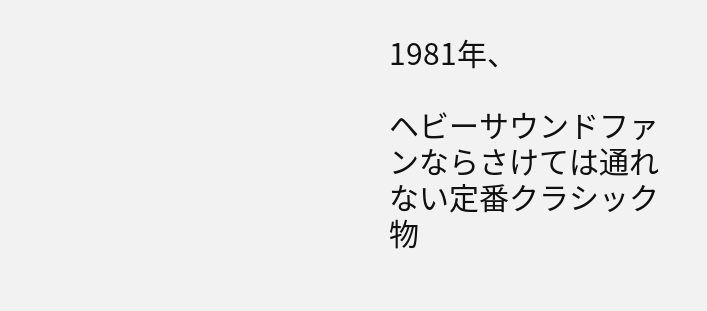1981年、

ヘビーサウンドファンならさけては通れない定番クラシック物